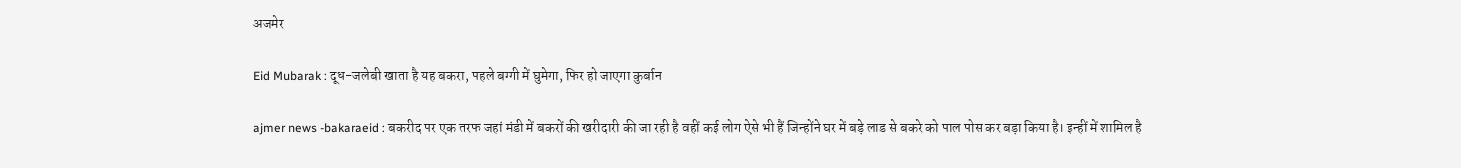अजमेर

Eid Mubarak : दूध-जलेबी खाता है यह बकरा, पहले बग्गी में घुमेगा, फिर हो जाएगा कुर्बान

ajmer news -bakaraeid : बकरीद पर एक तरफ जहां मंडी में बकरों की खरीदारी की जा रही है वहीं कई लोग ऐसे भी हैं जिन्होंने घर में बड़े लाड से बकरे को पाल पोस कर बड़ा किया है। इन्हीं में शामिल है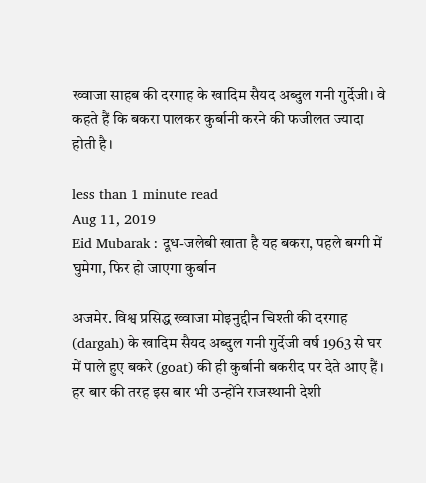ख्वाजा साहब की दरगाह के खादिम सैयद अब्दुल गनी गुर्देजी। वे कहते हैं कि बकरा पालकर कुर्बानी करने की फजीलत ज्यादा होती है।

less than 1 minute read
Aug 11, 2019
Eid Mubarak : दूध-जलेबी खाता है यह बकरा, पहले बग्गी में घुमेगा, फिर हो जाएगा कुर्बान

अजमेर. विश्व प्रसिद्ध ख्वाजा मोइनुद्दीन चिश्ती की दरगाह (dargah) के खादिम सैयद अब्दुल गनी गुर्देजी वर्ष 1963 से घर में पाले हुए बकरे (goat) की ही कुर्बानी बकरीद पर देते आए हैं। हर बार की तरह इस बार भी उन्होंने राजस्थानी देशी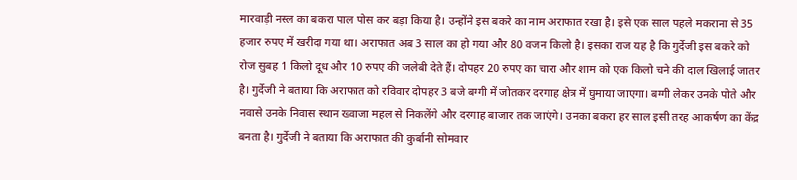मारवाड़ी नस्ल का बकरा पाल पोस कर बड़ा किया है। उन्होंने इस बकरे का नाम अराफात रखा है। इसे एक साल पहले मकराना से 35 हजार रुपए में खरीदा गया था। अराफात अब 3 साल का हो गया और 80 वजन किलो है। इसका राज यह है कि गुर्देजी इस बकरे को रोज सुबह 1 किलो दूध और 10 रुपए की जलेबी देते हैं। दोपहर 20 रुपए का चारा और शाम को एक किलो चने की दाल खिलाई जातर है। गुर्देजी ने बताया कि अराफात को रविवार दोपहर 3 बजे बग्गी में जोतकर दरगाह क्षेत्र में घुमाया जाएगा। बग्गी लेकर उनके पोते और नवासे उनके निवास स्थान ख्वाजा महल से निकलेंगे और दरगाह बाजार तक जाएंगे। उनका बकरा हर साल इसी तरह आकर्षण का केंद्र बनता है। गुर्देजी ने बताया कि अराफात की कुर्बानी सोमवार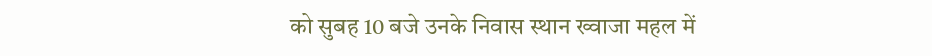को सुबह 10 बजे उनके निवास स्थान ख्वाजा महल में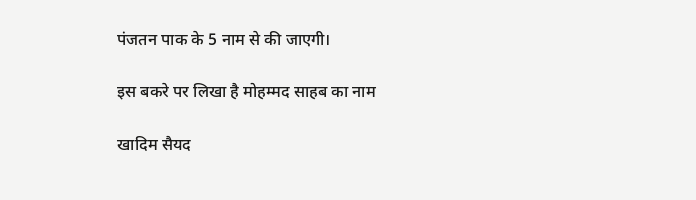पंजतन पाक के 5 नाम से की जाएगी।

इस बकरे पर लिखा है मोहम्मद साहब का नाम

खादिम सैयद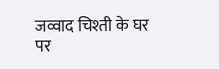जव्वाद चिश्ती के घर पर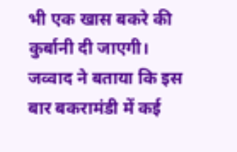भी एक खास बकरे की कुर्बानी दी जाएगी। जव्वाद ने बताया कि इस बार बकरामंडी में कई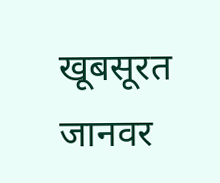खूबसूरत जानवर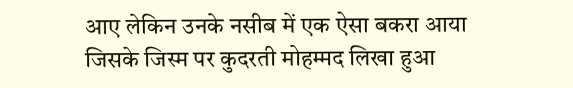आए लेकिन उनके नसीब में एक ऐसा बकरा आया जिसके जिस्म पर कुदरती मोहम्मद लिखा हुआ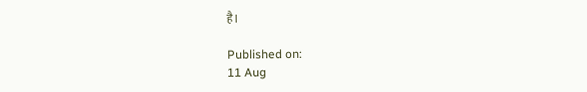है।

Published on:
11 Aug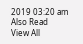2019 03:20 am
Also Read
View All